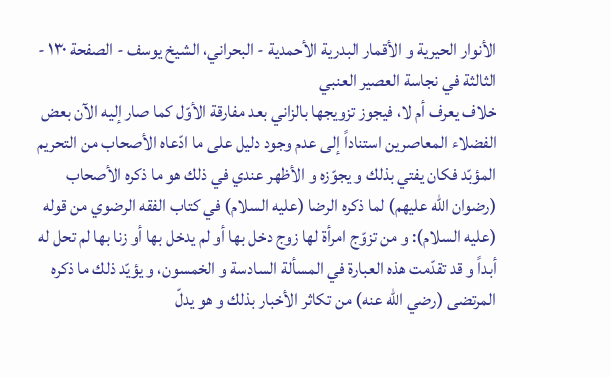الأنوار الحيرية و الأقمار البدرية الأحمدية - البحراني، الشيخ يوسف - الصفحة ١٣٠ - الثالثة في نجاسة العصير العنبي
خلاف يعرف أم لا، فيجوز تزويجها بالزاني بعد مفارقة الأوّل كما صار إليه الآن بعض الفضلاء المعاصرين استناداً إلى عدم وجود دليل على ما ادّعاه الأصحاب من التحريم المؤبّد فكان يفتي بذلك و يجوّزه و الأظهر عندي في ذلك هو ما ذكره الأصحاب (رضوان الله عليهم) لما ذكره الرضا (عليه السلام) في كتاب الفقه الرضوي من قوله (عليه السلام): و من تزوّج امرأة لها زوج دخل بها أو لم يدخل بها أو زنا بها لم تحل له أبداً و قد تقدّمت هذه العبارة في المسألة السادسة و الخمسون، و يؤيّد ذلك ما ذكره المرتضى (رضي الله عنه) من تكاثر الأخبار بذلك و هو يدلّ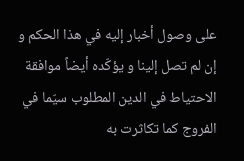على وصول أخبار إليه في هذا الحكم و إن لم تصل إلينا و يؤكّده أيضاً موافقة الاحتياط في الدين المطلوب سيّما في الفروج كما تكاثرت به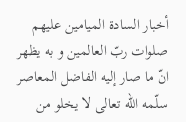أخبار السادة الميامين عليهم صلوات ربّ العالمين و به يظهر انّ ما صار إليه الفاضل المعاصر سلّمه الله تعالى لا يخلو من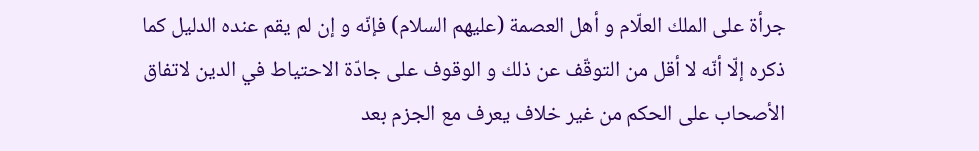جرأة على الملك العلّام و أهل العصمة (عليهم السلام) فإنّه و إن لم يقم عنده الدليل كما ذكره إلّا أنّه لا أقل من التوقّف عن ذلك و الوقوف على جادّة الاحتياط في الدين لاتفاق الأصحاب على الحكم من غير خلاف يعرف مع الجزم بعد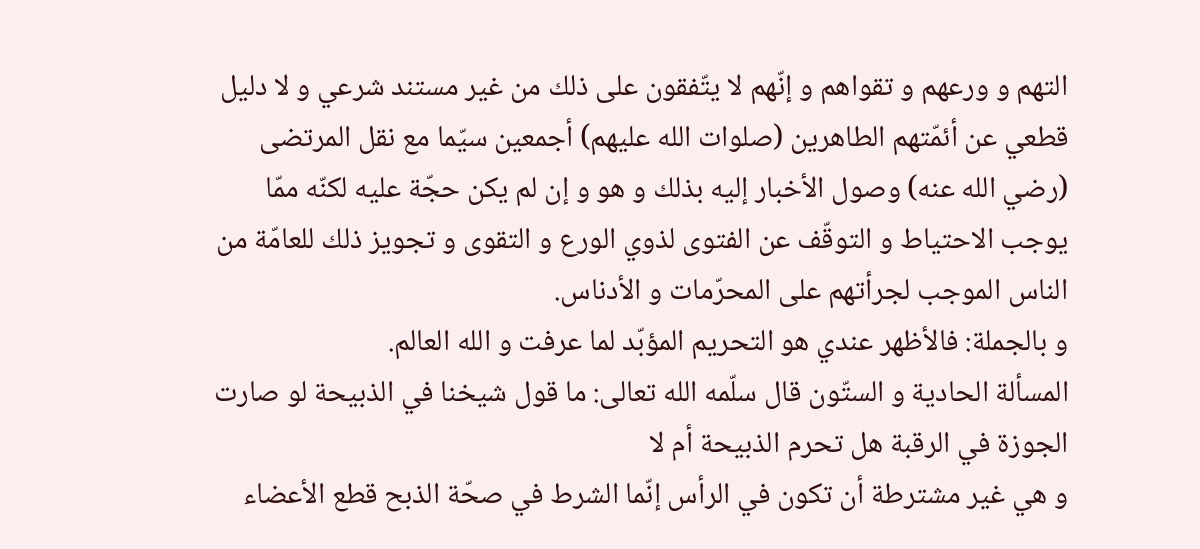التهم و ورعهم و تقواهم و إنّهم لا يتّفقون على ذلك من غير مستند شرعي و لا دليل قطعي عن أئمّتهم الطاهرين (صلوات الله عليهم) أجمعين سيّما مع نقل المرتضى (رضي الله عنه) وصول الأخبار إليه بذلك و هو و إن لم يكن حجّة عليه لكنّه ممّا يوجب الاحتياط و التوقّف عن الفتوى لذوي الورع و التقوى و تجويز ذلك للعامّة من الناس الموجب لجرأتهم على المحرّمات و الأدناس.
و بالجملة: فالأظهر عندي هو التحريم المؤبّد لما عرفت و الله العالم.
المسألة الحادية و الستّون قال سلّمه الله تعالى: ما قول شيخنا في الذبيحة لو صارت الجوزة في الرقبة هل تحرم الذبيحة أم لا
و هي غير مشترطة أن تكون في الرأس إنّما الشرط في صحّة الذبح قطع الأعضاء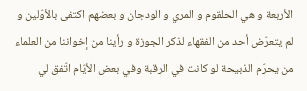الأربعة و هي الحلقوم و المري و الودجان و بعضهم اكتفى بالأوّلين و لم يتعرّض أحد من الفقهاء لذكر الجوزة و رأينا من إخواننا من العلماء من يحرّم الذبيحة لو كانت في الرقبة وفي بعض الأيّام اتّفق لي